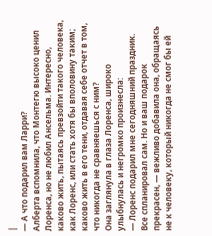|
— А что подарил вам Ларри?
Алберта вспомнила, что Монтегю высоко ценил Лоренса, но не любил Ансельма. Интересно, каково жить, пытаясь превзойти такого человека, как Лоренс, или стать хотя бы вполовину таким; каково жить в его тени, отдавая себе отчет в том, что никогда не сравняешься с ним?
Она заглянула в глаза Лоренса, широко улыбнулась и негромко произнесла:
— Лоренс подарил мне сегодняшний праздник. Все спланировал сам. Но и ваш подарок прекрасен, — вежливо добавила она, обращаясь не к человеку, который никогда не смог бы ей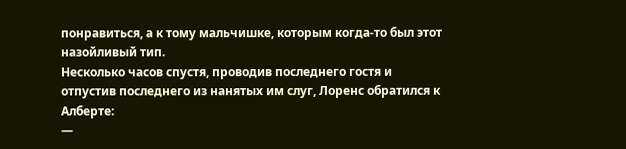понравиться, а к тому мальчишке, которым когда-то был этот назойливый тип.
Несколько часов спустя, проводив последнего гостя и отпустив последнего из нанятых им слуг, Лоренс обратился к Алберте:
—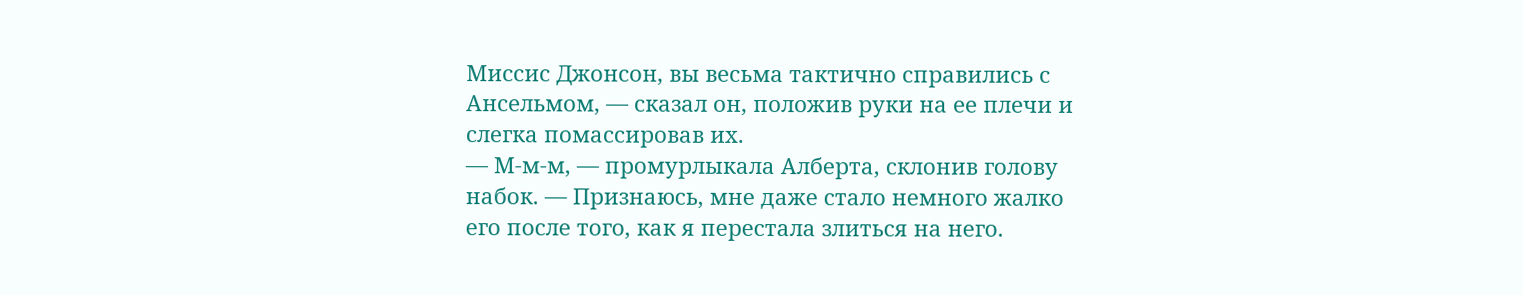Миссис Джонсон, вы весьма тактично справились с Ансельмом, — сказал он, положив руки на ее плечи и слегка помассировав их.
— М-м-м, — промурлыкала Алберта, склонив голову набок. — Признаюсь, мне даже стало немного жалко его после того, как я перестала злиться на него.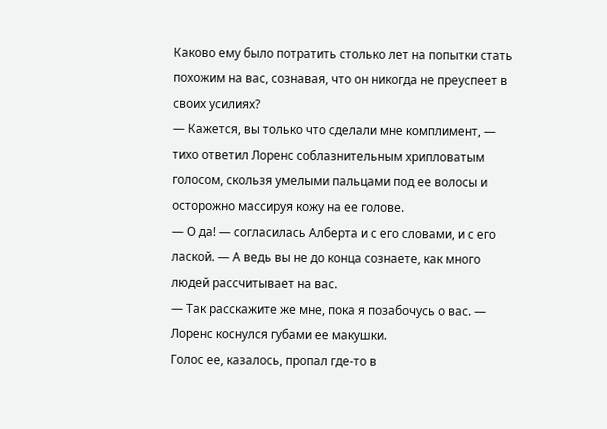Каково ему было потратить столько лет на попытки стать похожим на вас, сознавая, что он никогда не преуспеет в своих усилиях?
— Кажется, вы только что сделали мне комплимент, — тихо ответил Лоренс соблазнительным хрипловатым голосом, скользя умелыми пальцами под ее волосы и осторожно массируя кожу на ее голове.
— О да! — согласилась Алберта и с его словами, и с его лаской. — А ведь вы не до конца сознаете, как много людей рассчитывает на вас.
— Так расскажите же мне, пока я позабочусь о вас. — Лоренс коснулся губами ее макушки.
Голос ее, казалось, пропал где-то в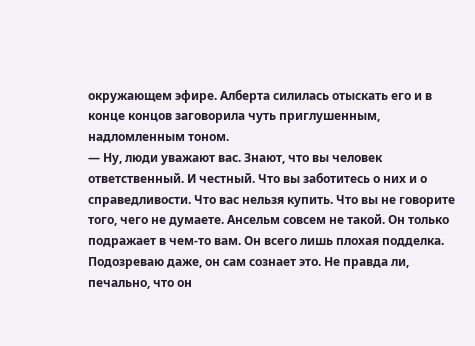окружающем эфире. Алберта силилась отыскать его и в конце концов заговорила чуть приглушенным, надломленным тоном.
— Ну, люди уважают вас. Знают, что вы человек ответственный. И честный. Что вы заботитесь о них и о справедливости. Что вас нельзя купить. Что вы не говорите того, чего не думаете. Ансельм совсем не такой. Он только подражает в чем-то вам. Он всего лишь плохая подделка. Подозреваю даже, он сам сознает это. Не правда ли, печально, что он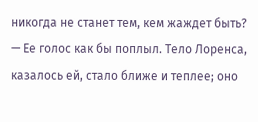никогда не станет тем, кем жаждет быть? — Ее голос как бы поплыл. Тело Лоренса, казалось ей, стало ближе и теплее; оно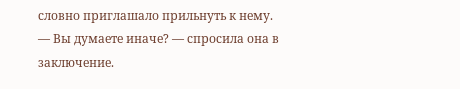словно приглашало прильнуть к нему.
— Вы думаете иначе? — спросила она в заключение.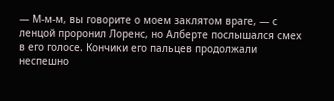— М-м-м, вы говорите о моем заклятом враге, — с ленцой проронил Лоренс, но Алберте послышался смех в его голосе. Кончики его пальцев продолжали неспешно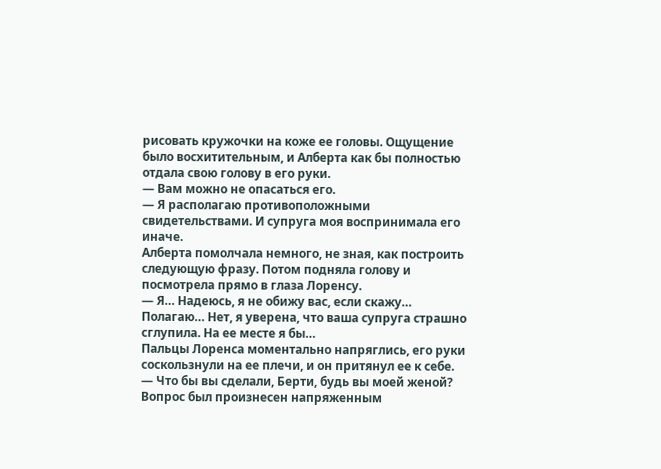рисовать кружочки на коже ее головы. Ощущение было восхитительным, и Алберта как бы полностью отдала свою голову в его руки.
— Вам можно не опасаться его.
— Я располагаю противоположными свидетельствами. И супруга моя воспринимала его иначе.
Алберта помолчала немного, не зная, как построить следующую фразу. Потом подняла голову и посмотрела прямо в глаза Лоренсу.
— Я… Надеюсь, я не обижу вас, если скажу… Полагаю… Нет, я уверена, что ваша супруга страшно сглупила. На ее месте я бы…
Пальцы Лоренса моментально напряглись, его руки соскользнули на ее плечи, и он притянул ее к себе.
— Что бы вы сделали, Берти, будь вы моей женой?
Вопрос был произнесен напряженным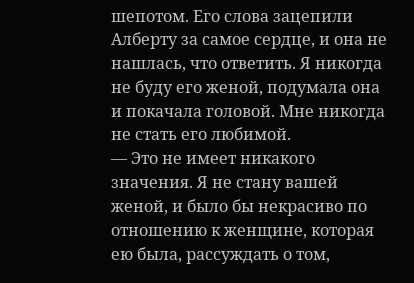шепотом. Его слова зацепили Алберту за самое сердце, и она не нашлась, что ответить. Я никогда не буду его женой, подумала она и покачала головой. Мне никогда не стать его любимой.
— Это не имеет никакого значения. Я не стану вашей женой, и было бы некрасиво по отношению к женщине, которая ею была, рассуждать о том,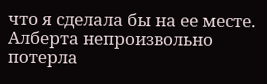что я сделала бы на ее месте.
Алберта непроизвольно потерла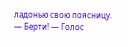ладонью свою поясницу.
— Берти! — Голос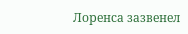Лоренса зазвенел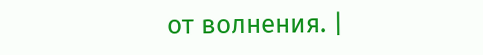от волнения. |